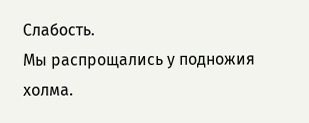Слабость.
Мы распрощались у подножия холма.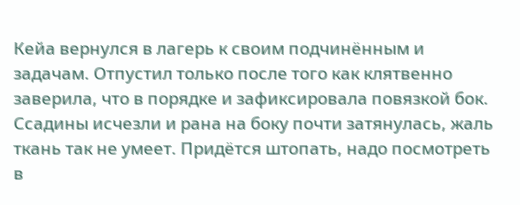Кейа вернулся в лагерь к своим подчинённым и задачам. Отпустил только после того как клятвенно заверила, что в порядке и зафиксировала повязкой бок. Ссадины исчезли и рана на боку почти затянулась, жаль ткань так не умеет. Придётся штопать, надо посмотреть в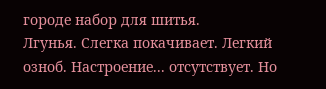городе набор для шитья.
Лгунья. Слегка покачивает. Легкий озноб. Настроение... отсутствует. Но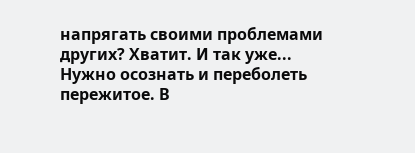напрягать своими проблемами других? Хватит. И так уже... Нужно осознать и переболеть пережитое. В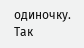одиночку. Так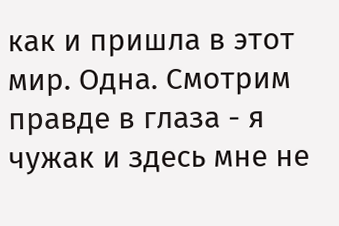как и пришла в этот мир. Одна. Смотрим правде в глаза - я чужак и здесь мне не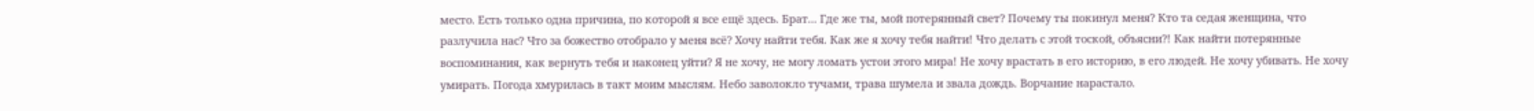место. Есть только одна причина, по которой я все ещё здесь. Брат... Где же ты, мой потерянный свет? Почему ты покинул меня? Кто та седая женщина, что разлучила нас? Что за божество отобрало у меня всё? Хочу найти тебя. Как же я хочу тебя найти! Что делать с этой тоской, объясни?! Как найти потерянные воспоминания, как вернуть тебя и наконец уйти? Я не хочу, не могу ломать устои этого мира! Не хочу врастать в его историю, в его людей. Не хочу убивать. Не хочу умирать. Погода хмурилась в такт моим мыслям. Небо заволокло тучами, трава шумела и звала дождь. Ворчание нарастало.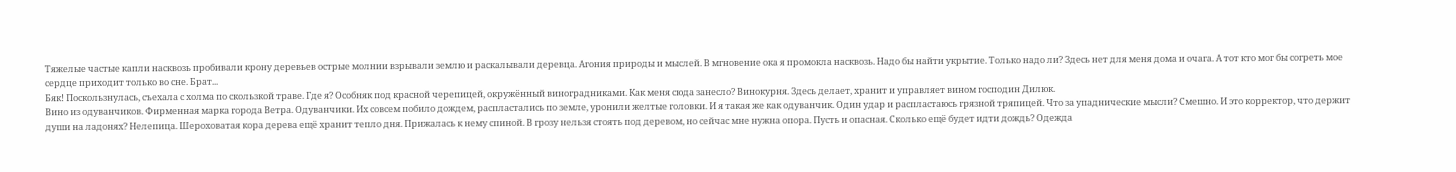Тяжелые частые капли насквозь пробивали крону деревьев острые молнии взрывали землю и раскалывали деревца. Агония природы и мыслей. В мгновение ока я промокла насквозь. Надо бы найти укрытие. Только надо ли? Здесь нет для меня дома и очага. А тот кто мог бы согреть мое сердце приходит только во сне. Брат...
Бяк! Поскользнулась, съехала с холма по скользкой траве. Где я? Особняк под красной черепицей, окружённый виноградниками. Как меня сюда занесло? Винокурня. Здесь делает, хранит и управляет вином господин Дилюк.
Вино из одуванчиков. Фирменная марка города Ветра. Одуванчики. Их совсем побило дождем, распластались по земле, уронили желтые головки. И я такая же как одуванчик. Один удар и распластаюсь грязной тряпицей. Что за упаднические мысли? Смешно. И это корректор, что держит души на ладонях? Нелепица. Шероховатая кора дерева ещё хранит тепло дня. Прижалась к нему спиной. В грозу нельзя стоять под деревом, но сейчас мне нужна опора. Пусть и опасная. Сколько ещё будет идти дождь? Одежда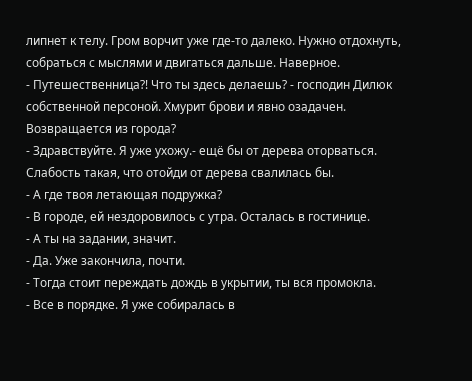липнет к телу. Гром ворчит уже где-то далеко. Нужно отдохнуть, собраться с мыслями и двигаться дальше. Наверное.
- Путешественница?! Что ты здесь делаешь? - господин Дилюк собственной персоной. Хмурит брови и явно озадачен. Возвращается из города?
- Здравствуйте. Я уже ухожу.- ещё бы от дерева оторваться. Слабость такая, что отойди от дерева свалилась бы.
- А где твоя летающая подружка?
- В городе, ей нездоровилось с утра. Осталась в гостинице.
- А ты на задании, значит.
- Да. Уже закончила, почти.
- Тогда стоит переждать дождь в укрытии, ты вся промокла.
- Все в порядке. Я уже собиралась в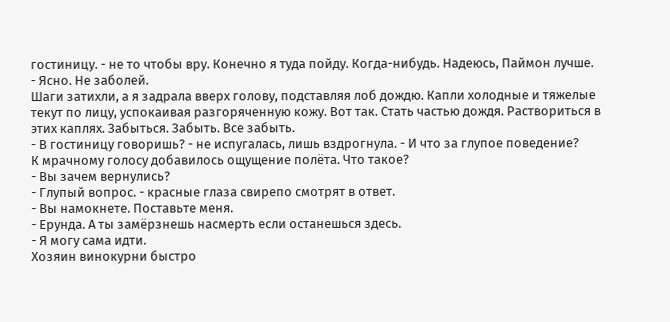гостиницу. - не то чтобы вру. Конечно я туда пойду. Когда-нибудь. Надеюсь, Паймон лучше.
- Ясно. Не заболей.
Шаги затихли, а я задрала вверх голову, подставляя лоб дождю. Капли холодные и тяжелые текут по лицу, успокаивая разгоряченную кожу. Вот так. Стать частью дождя. Раствориться в этих каплях. Забыться. Забыть. Все забыть.
- В гостиницу говоришь? - не испугалась, лишь вздрогнула. - И что за глупое поведение?
К мрачному голосу добавилось ощущение полёта. Что такое?
- Вы зачем вернулись?
- Глупый вопрос. - красные глаза свирепо смотрят в ответ.
- Вы намокнете. Поставьте меня.
- Ерунда. А ты замёрзнешь насмерть если останешься здесь.
- Я могу сама идти.
Хозяин винокурни быстро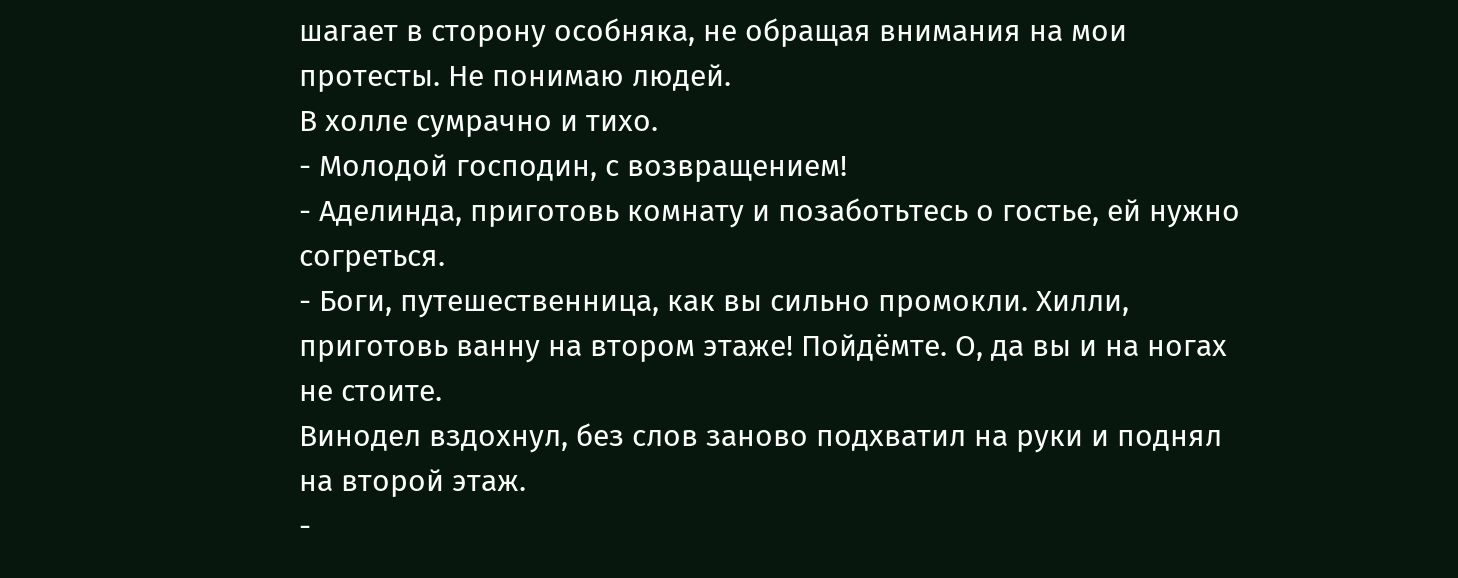шагает в сторону особняка, не обращая внимания на мои протесты. Не понимаю людей.
В холле сумрачно и тихо.
- Молодой господин, с возвращением!
- Аделинда, приготовь комнату и позаботьтесь о гостье, ей нужно согреться.
- Боги, путешественница, как вы сильно промокли. Хилли, приготовь ванну на втором этаже! Пойдёмте. О, да вы и на ногах не стоите.
Винодел вздохнул, без слов заново подхватил на руки и поднял на второй этаж.
-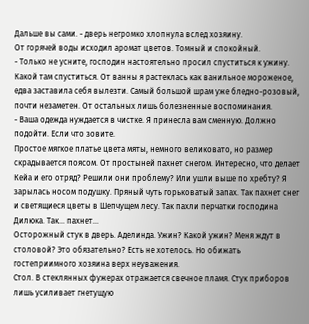Дальше вы сами. - дверь негромко хлопнула вслед хозяину.
От горячей воды исходил аромат цветов. Томный и спокойный.
- Только не усните, господин настоятельно просил спуститься к ужину.
Какой там спуститься. От ванны я растеклась как ванильное мороженое, едва заставила себя вылезти. Самый большой шрам уже бледно-розовый, почти незаметен. От остальных лишь болезненные воспоминания.
- Ваша одежда нуждается в чистке. Я принесла вам сменную. Должно подойти. Если что зовите.
Простое мягкое платье цвета мяты, немного великовато, но размер скрадывается поясом. От простыней пахнет снегом. Интересно, что делает Кейа и его отряд? Решили они проблему? Или ушли выше по хребту? Я зарылась носом подушку. Пряный чуть горьковатый запах. Так пахнет снег и светящиеся цветы в Шепчущем лесу. Так пахли перчатки господина Дилюка. Так... пахнет...
Осторожный стук в дверь. Аделинда. Ужин? Какой ужин? Меня ждут в столовой? Это обязательно? Есть не хотелось. Но обижать гостеприимного хозяина верх неуважения.
Стол. В стеклянных фужерах отражается свечное пламя. Стук приборов лишь усиливает гнетущую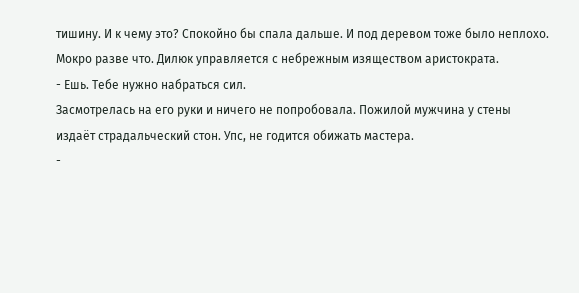тишину. И к чему это? Спокойно бы спала дальше. И под деревом тоже было неплохо. Мокро разве что. Дилюк управляется с небрежным изяществом аристократа.
- Ешь. Тебе нужно набраться сил.
Засмотрелась на его руки и ничего не попробовала. Пожилой мужчина у стены издаёт страдальческий стон. Упс, не годится обижать мастера.
-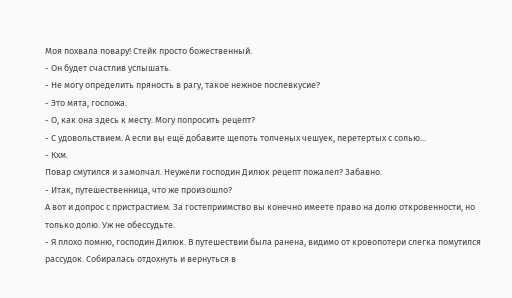Моя похвала повару! Стейк просто божественный.
- Он будет счастлив услышать.
- Не могу определить пряность в рагу, такое нежное послевкусие?
- Это мята, госпожа.
- О, как она здесь к месту. Могу попросить рецепт?
- С удовольствием. А если вы ещё добавите щепоть толченых чешуек, перетертых с солью...
- Кхм.
Повар смутился и замолчал. Неужели господин Дилюк рецепт пожалел? Забавно.
- Итак, путешественница, что же произошло?
А вот и допрос с пристрастием. За гостеприимство вы конечно имеете право на долю откровенности, но только долю. Уж не обессудьте.
- Я плохо помню, господин Дилюк. В путешествии была ранена, видимо от кровопотери слегка помутился рассудок. Собиралась отдохнуть и вернуться в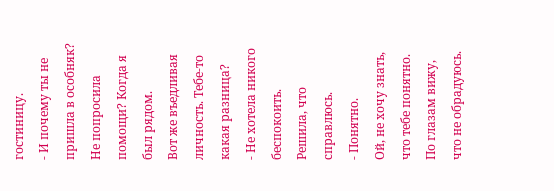гостиницу.
- И почему ты не пришла в особняк? Не попросила помощи? Когда я был рядом.
Вот же въедливая личность. Тебе-то какая разница?
- Не хотела никого беспокоить. Решила, что справлюсь.
- Понятно.
Ой, не хочу знать, что тебе понятно. По глазам вижу, что не обрадуюсь.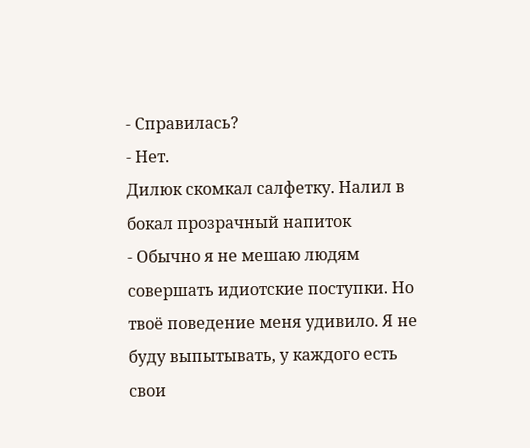- Справилась?
- Нет.
Дилюк скомкал салфетку. Налил в бокал прозрачный напиток
- Обычно я не мешаю людям совершать идиотские поступки. Но твоё поведение меня удивило. Я не буду выпытывать, у каждого есть свои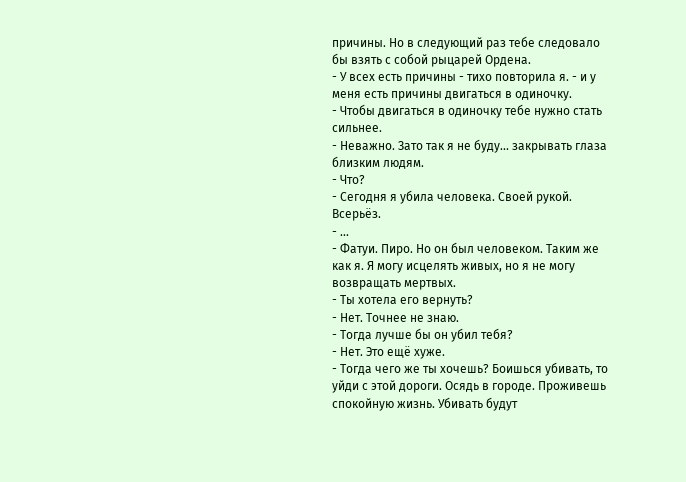причины. Но в следующий раз тебе следовало бы взять с собой рыцарей Ордена.
- У всех есть причины - тихо повторила я. - и у меня есть причины двигаться в одиночку.
- Чтобы двигаться в одиночку тебе нужно стать сильнее.
- Неважно. Зато так я не буду... закрывать глаза близким людям.
- Что?
- Сегодня я убила человека. Своей рукой. Всерьёз.
- ...
- Фатуи. Пиро. Но он был человеком. Таким же как я. Я могу исцелять живых, но я не могу возвращать мертвых.
- Ты хотела его вернуть?
- Нет. Точнее не знаю.
- Тогда лучше бы он убил тебя?
- Нет. Это ещё хуже.
- Тогда чего же ты хочешь? Боишься убивать, то уйди с этой дороги. Осядь в городе. Проживешь спокойную жизнь. Убивать будут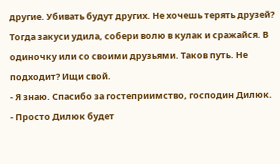другие. Убивать будут других. Не хочешь терять друзей? Тогда закуси удила, собери волю в кулак и сражайся. В одиночку или со своими друзьями. Таков путь. Не подходит? Ищи свой.
- Я знаю. Спасибо за гостеприимство, господин Дилюк.
- Просто Дилюк будет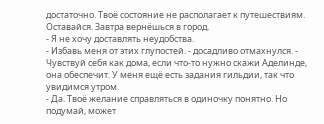достаточно. Твоё состояние не располагает к путешествиям. Оставайся. Завтра вернёшься в город.
- Я не хочу доставлять неудобства.
- Избавь меня от этих глупостей. - досадливо отмахнулся. - Чувствуй себя как дома, если что-то нужно скажи Аделинде, она обеспечит. У меня ещё есть задания гильдии, так что увидимся утром.
- Да. Твоё желание справляться в одиночку понятно. Но подумай, может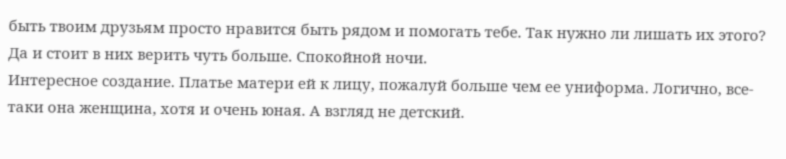быть твоим друзьям просто нравится быть рядом и помогать тебе. Так нужно ли лишать их этого? Да и стоит в них верить чуть больше. Спокойной ночи.
Интересное создание. Платье матери ей к лицу, пожалуй больше чем ее униформа. Логично, все-таки она женщина, хотя и очень юная. А взгляд не детский.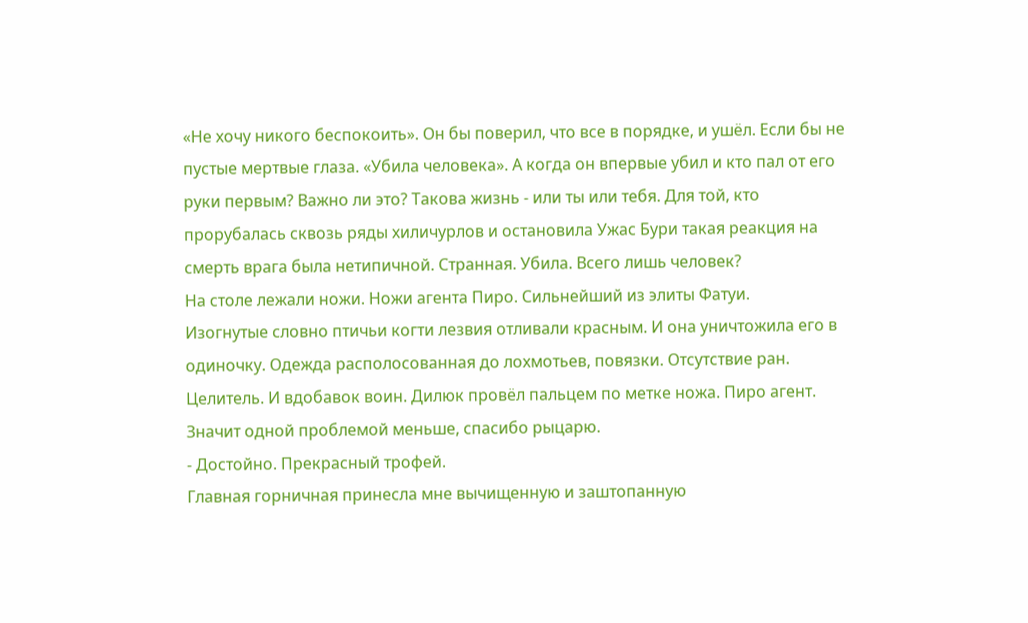«Не хочу никого беспокоить». Он бы поверил, что все в порядке, и ушёл. Если бы не пустые мертвые глаза. «Убила человека». А когда он впервые убил и кто пал от его руки первым? Важно ли это? Такова жизнь - или ты или тебя. Для той, кто прорубалась сквозь ряды хиличурлов и остановила Ужас Бури такая реакция на смерть врага была нетипичной. Странная. Убила. Всего лишь человек?
На столе лежали ножи. Ножи агента Пиро. Сильнейший из элиты Фатуи.
Изогнутые словно птичьи когти лезвия отливали красным. И она уничтожила его в одиночку. Одежда располосованная до лохмотьев, повязки. Отсутствие ран. Целитель. И вдобавок воин. Дилюк провёл пальцем по метке ножа. Пиро агент. Значит одной проблемой меньше, спасибо рыцарю.
- Достойно. Прекрасный трофей.
Главная горничная принесла мне вычищенную и заштопанную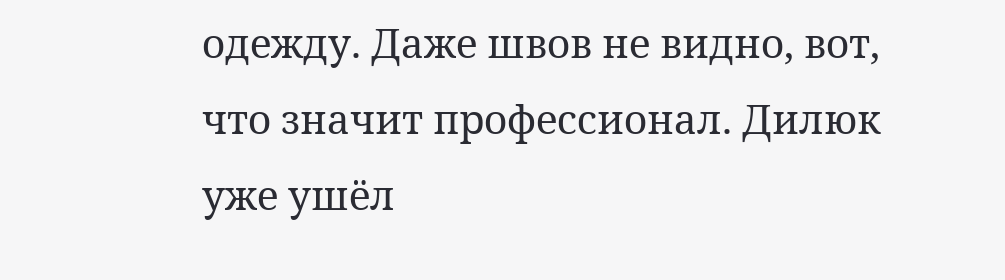одежду. Даже швов не видно, вот, что значит профессионал. Дилюк уже ушёл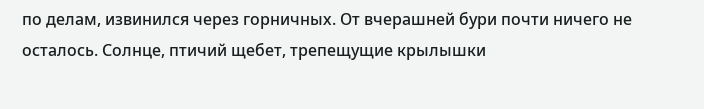по делам, извинился через горничных. От вчерашней бури почти ничего не осталось. Солнце, птичий щебет, трепещущие крылышки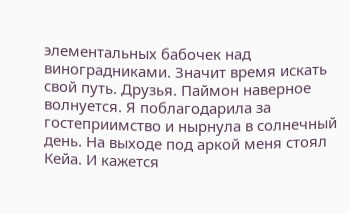элементальных бабочек над виноградниками. Значит время искать свой путь. Друзья. Паймон наверное волнуется. Я поблагодарила за гостеприимство и нырнула в солнечный день. На выходе под аркой меня стоял Кейа. И кажется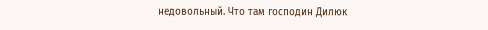недовольный. Что там господин Дилюк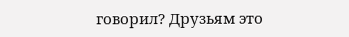говорил? Друзьям это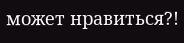может нравиться?!